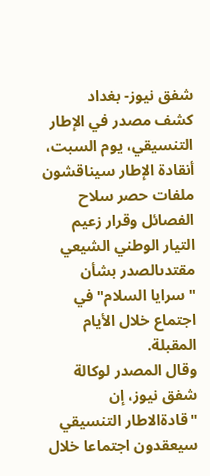شفق نيوز- بغداد
كشف مصدر في الإطار التنسيقي، يوم السبت، أنقادة الإطار سيناقشون ملفات حصر سلاح الفصائل وقرار زعيم التيار الوطني الشيعي مقتدىالصدر بشأن "سرايا السلام" في اجتماع خلال الأيام المقبلة.
وقال المصدر لوكالة شفق نيوز، إن "قادةالاطار التنسيقي سيعقدون اجتماعا خلال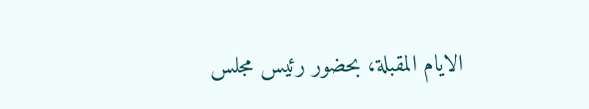الايام المقبلة، بحضور رئيس مجلس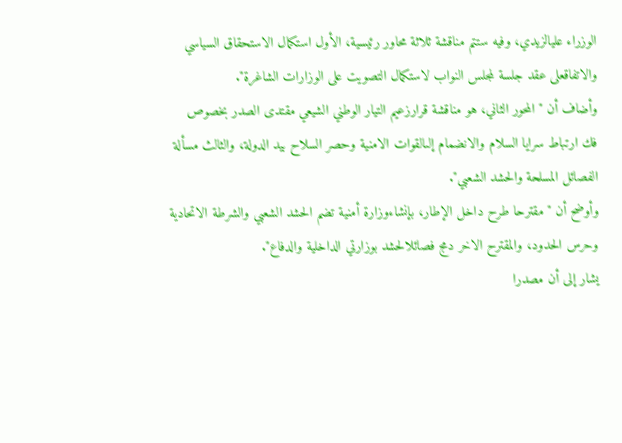الوزراء عليالزيدي، وفيه ستتم مناقشة ثلاثة محاور رئيسية، الأول استكمال الاستحقاق السياسي والاتفاقعلى عقد جلسة لمجلس النواب لاستكمال التصويت على الوزارات الشاغرة".
وأضاف أن "المحور الثاني، هو مناقشة قرارزعيم التيار الوطني الشيعي مقتدى الصدر بخصوص فك ارتباط سرايا السلام والانضمام إلىالقوات الامنية وحصر السلاح بيد الدولة، والثالث مسألة الفصائل المسلحة والحشد الشعبي".
وأوضح أن "مقترحا طرح داخل الإطار، بإنشاءوزارة أمنية تضم الحشد الشعبي والشرطة الاتحادية وحرس الحدود، والمقترح الاخر دمج فصائلالحشد بوزارتي الداخلية والدفاع".
يشار إلى أن مصدرا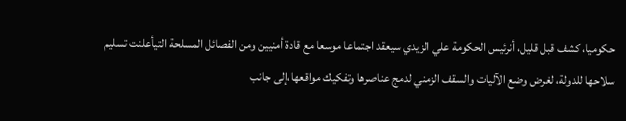حكوميا، كشف قبل قليل، أنرئيس الحكومة علي الزيدي سيعقد اجتماعا موسعا مع قادة أمنيين ومن الفصائل المسلحة التيأعلنت تسليم سلاحها للدولة، لغرض وضع الآليات والسقف الزمني لدمج عناصرها وتفكيك مواقعها،إلى جانب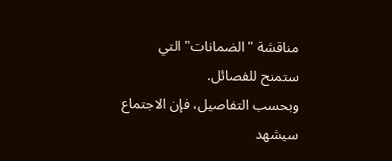مناقشة "الضمانات" التي ستمنح للفصائل.
وبحسب التفاصيل، فإن الاجتماع سيشهد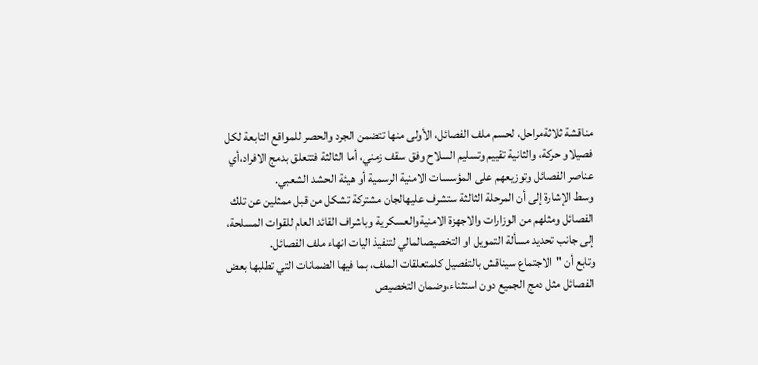مناقشة ثلاثةمراحل، لحسم ملف الفصائل، الأولى منها تتضمن الجرد والحصر للمواقع التابعة لكل فصيلاو حركة، والثانية تقييم وتسليم السلاح وفق سقف زمني، أما الثالثة فتتعلق بدمج الافراد،أي عناصر الفصائل وتوزيعهم على المؤسسات الامنية الرسمية أو هيئة الحشد الشعبي.
وسط الإشارة إلى أن المرحلة الثالثة ستشرف عليهالجان مشتركة تشكل من قبل ممثلين عن تلك الفصائل ومثلهم من الوزارات والاجهزة الامنيةوالعسكرية وباشراف القائد العام للقوات المسلحة، إلى جانب تحديد مسألة التمويل او التخصيصالمالي لتنفيذ اليات انهاء ملف الفصائل.
وتابع أن "الاجتماع سيناقش بالتفصيل كلمتعلقات الملف، بما فيها الضمانات التي تطلبها بعض الفصائل مثل دمج الجميع دون استثناء،وضمان التخصيص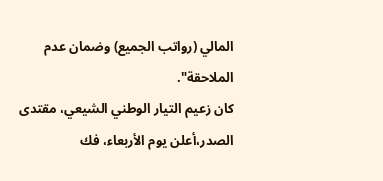المالي (رواتب الجميع) وضمان عدم الملاحقة".
كان زعيم التيار الوطني الشيعي، مقتدى الصدر،أعلن يوم الأربعاء، فك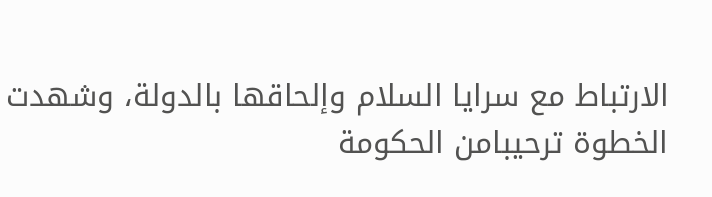الارتباط مع سرايا السلام وإلحاقها بالدولة، وشهدت الخطوة ترحيبامن الحكومة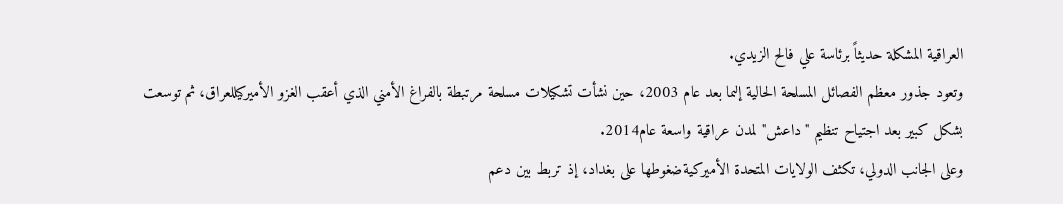العراقية المشكلة حديثاً برئاسة علي فالح الزيدي.
وتعود جذور معظم الفصائل المسلحة الحالية إلىما بعد عام 2003، حين نشأت تشكيلات مسلحة مرتبطة بالفراغ الأمني الذي أعقب الغزو الأميركيللعراق، ثم توسعت بشكل كبير بعد اجتياح تنظيم "داعش" لمدن عراقية واسعة عام2014.
وعلى الجانب الدولي، تكثف الولايات المتحدة الأميركيةضغوطها على بغداد، إذ تربط بين دعم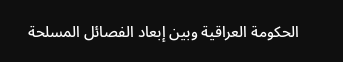الحكومة العراقية وبين إبعاد الفصائل المسلحة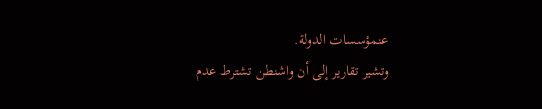عنمؤسسات الدولة.
وتشير تقارير إلى أن واشنطن تشترط عدم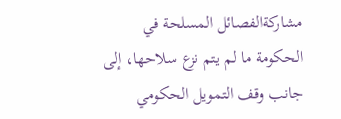مشاركةالفصائل المسلحة في الحكومة ما لم يتم نزع سلاحها، إلى جانب وقف التمويل الحكومي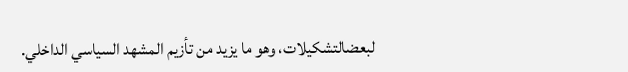لبعضالتشكيلات، وهو ما يزيد من تأزيم المشهد السياسي الداخلي.